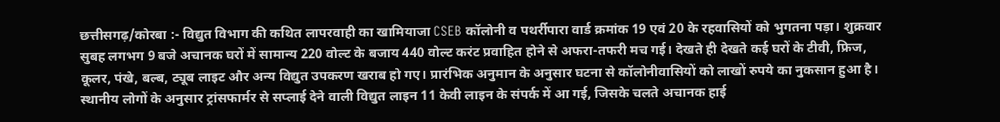छत्तीसगढ़/कोरबा :- विद्युत विभाग की कथित लापरवाही का खामियाजा CSEB कॉलोनी व पथर्रीपारा वार्ड क्रमांक 19 एवं 20 के रहवासियों को भुगतना पड़ा। शुक्रवार सुबह लगभग 9 बजे अचानक घरों में सामान्य 220 वोल्ट के बजाय 440 वोल्ट करंट प्रवाहित होने से अफरा-तफरी मच गई। देखते ही देखते कई घरों के टीवी, फ्रिज, कूलर, पंखे, बल्ब, ट्यूब लाइट और अन्य विद्युत उपकरण खराब हो गए। प्रारंभिक अनुमान के अनुसार घटना से कॉलोनीवासियों को लाखों रुपये का नुकसान हुआ है।
स्थानीय लोगों के अनुसार ट्रांसफार्मर से सप्लाई देने वाली विद्युत लाइन 11 केवी लाइन के संपर्क में आ गई, जिसके चलते अचानक हाई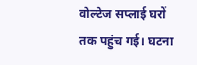वोल्टेज सप्लाई घरों तक पहुंच गई। घटना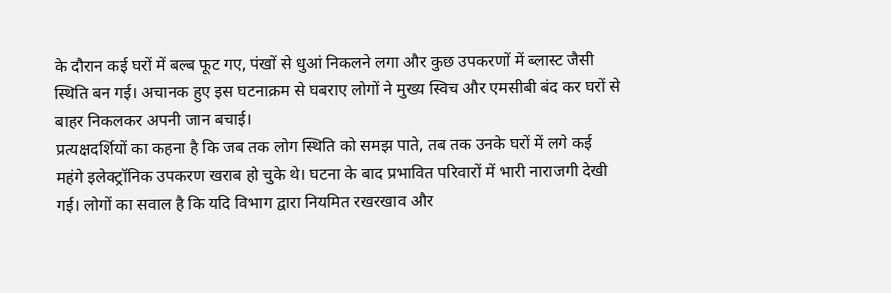के दौरान कई घरों में बल्ब फूट गए, पंखों से धुआं निकलने लगा और कुछ उपकरणों में ब्लास्ट जैसी स्थिति बन गई। अचानक हुए इस घटनाक्रम से घबराए लोगों ने मुख्य स्विच और एमसीबी बंद कर घरों से बाहर निकलकर अपनी जान बचाई।
प्रत्यक्षदर्शियों का कहना है कि जब तक लोग स्थिति को समझ पाते, तब तक उनके घरों में लगे कई महंगे इलेक्ट्रॉनिक उपकरण खराब हो चुके थे। घटना के बाद प्रभावित परिवारों में भारी नाराजगी देखी गई। लोगों का सवाल है कि यदि विभाग द्वारा नियमित रखरखाव और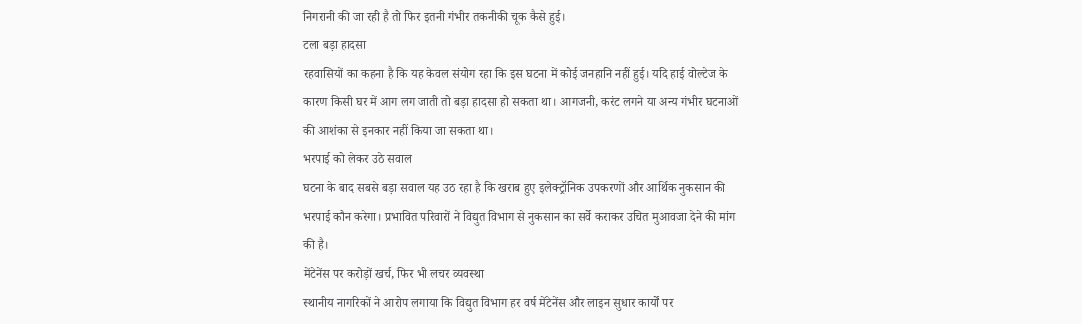निगरानी की जा रही है तो फिर इतनी गंभीर तकनीकी चूक कैसे हुई।
टला बड़ा हादसा
रहवासियों का कहना है कि यह केवल संयोग रहा कि इस घटना में कोई जनहानि नहीं हुई। यदि हाई वोल्टेज के कारण किसी घर में आग लग जाती तो बड़ा हादसा हो सकता था। आगजनी, करंट लगने या अन्य गंभीर घटनाओं की आशंका से इनकार नहीं किया जा सकता था।
भरपाई को लेकर उठे सवाल
घटना के बाद सबसे बड़ा सवाल यह उठ रहा है कि खराब हुए इलेक्ट्रॉनिक उपकरणों और आर्थिक नुकसान की भरपाई कौन करेगा। प्रभावित परिवारों ने विद्युत विभाग से नुकसान का सर्वे कराकर उचित मुआवजा देने की मांग की है।
मेंटेनेंस पर करोड़ों खर्च, फिर भी लचर व्यवस्था
स्थानीय नागरिकों ने आरोप लगाया कि विद्युत विभाग हर वर्ष मेंटेनेंस और लाइन सुधार कार्यों पर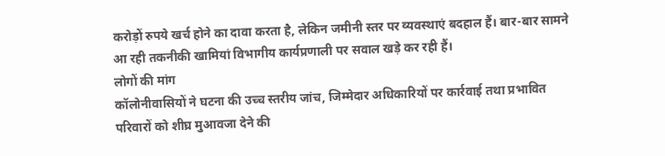करोड़ों रुपये खर्च होने का दावा करता है, लेकिन जमीनी स्तर पर व्यवस्थाएं बदहाल हैं। बार-बार सामने आ रही तकनीकी खामियां विभागीय कार्यप्रणाली पर सवाल खड़े कर रही हैं।
लोगों की मांग
कॉलोनीवासियों ने घटना की उच्च स्तरीय जांच, जिम्मेदार अधिकारियों पर कार्रवाई तथा प्रभावित परिवारों को शीघ्र मुआवजा देने की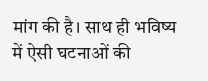मांग की है। साथ ही भविष्य में ऐसी घटनाओं की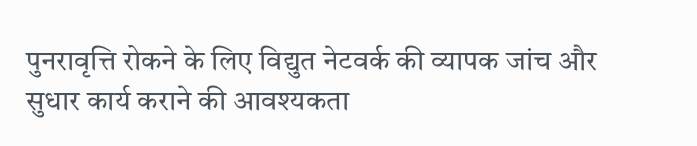पुनरावृत्ति रोकने के लिए विद्युत नेटवर्क की व्यापक जांच और सुधार कार्य कराने की आवश्यकता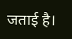जताई है।